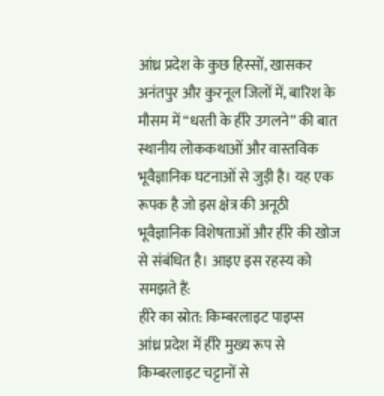आंध्र प्रदेश के कुछ हिस्सों, खासकर अनंतपुर और कुरनूल जिलों में, बारिश के मौसम में “धरती के हीरे उगलने” की बात स्थानीय लोककथाओं और वास्तविक भूवैज्ञानिक घटनाओं से जुड़ी है। यह एक रूपक है जो इस क्षेत्र की अनूठी भूवैज्ञानिक विशेषताओं और हीरे की खोज से संबंधित है। आइए इस रहस्य को समझते हैं:
हीरे का स्रोत: किम्बरलाइट पाइप्स
आंध्र प्रदेश में हीरे मुख्य रूप से किम्बरलाइट चट्टानों से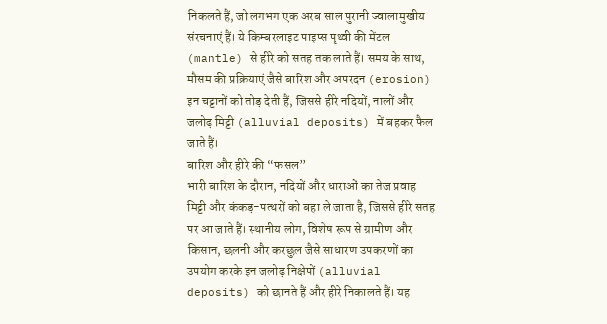निकलते हैं, जो लगभग एक अरब साल पुरानी ज्वालामुखीय संरचनाएं हैं। ये किम्बरलाइट पाइप्स पृथ्वी की मेंटल (mantle) से हीरे को सतह तक लाते हैं। समय के साथ, मौसम की प्रक्रियाएं जैसे बारिश और अपरदन (erosion) इन चट्टानों को तोड़ देती हैं, जिससे हीरे नदियों, नालों और जलोढ़ मिट्टी (alluvial deposits) में बहकर फैल जाते हैं।
बारिश और हीरे की “फसल”
भारी बारिश के दौरान, नदियों और धाराओं का तेज प्रवाह मिट्टी और कंकड़-पत्थरों को बहा ले जाता है, जिससे हीरे सतह पर आ जाते हैं। स्थानीय लोग, विशेष रूप से ग्रामीण और किसान, छलनी और करछुल जैसे साधारण उपकरणों का उपयोग करके इन जलोढ़ निक्षेपों (alluvial deposits) को छानते हैं और हीरे निकालते हैं। यह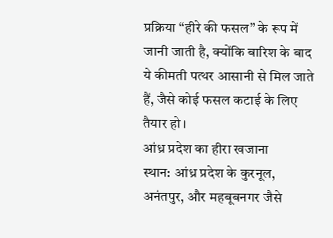प्रक्रिया “हीरे की फसल” के रूप में जानी जाती है, क्योंकि बारिश के बाद ये कीमती पत्थर आसानी से मिल जाते हैं, जैसे कोई फसल कटाई के लिए तैयार हो।
आंध्र प्रदेश का हीरा खजाना
स्थान: आंध्र प्रदेश के कुरनूल, अनंतपुर, और महबूबनगर जैसे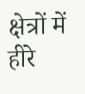क्षेत्रों में हीरे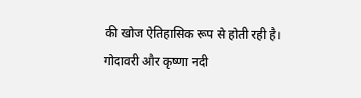की खोज ऐतिहासिक रूप से होती रही है। गोदावरी और कृष्णा नदी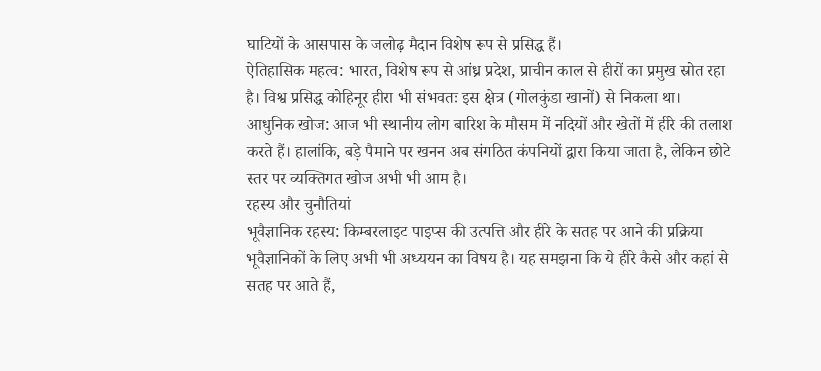घाटियों के आसपास के जलोढ़ मैदान विशेष रूप से प्रसिद्ध हैं।
ऐतिहासिक महत्व: भारत, विशेष रूप से आंध्र प्रदेश, प्राचीन काल से हीरों का प्रमुख स्रोत रहा है। विश्व प्रसिद्ध कोहिनूर हीरा भी संभवतः इस क्षेत्र (गोलकुंडा खानों) से निकला था।
आधुनिक खोज: आज भी स्थानीय लोग बारिश के मौसम में नदियों और खेतों में हीरे की तलाश करते हैं। हालांकि, बड़े पैमाने पर खनन अब संगठित कंपनियों द्वारा किया जाता है, लेकिन छोटे स्तर पर व्यक्तिगत खोज अभी भी आम है।
रहस्य और चुनौतियां
भूवैज्ञानिक रहस्य: किम्बरलाइट पाइप्स की उत्पत्ति और हीरे के सतह पर आने की प्रक्रिया भूवैज्ञानिकों के लिए अभी भी अध्ययन का विषय है। यह समझना कि ये हीरे कैसे और कहां से सतह पर आते हैं,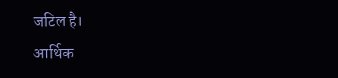जटिल है।
आर्थिक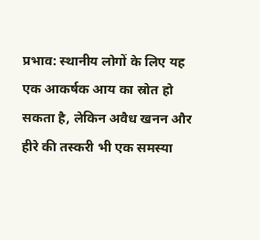प्रभाव: स्थानीय लोगों के लिए यह एक आकर्षक आय का स्रोत हो सकता है, लेकिन अवैध खनन और हीरे की तस्करी भी एक समस्या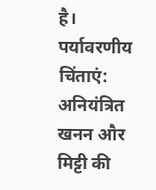है।
पर्यावरणीय चिंताएं: अनियंत्रित खनन और मिट्टी की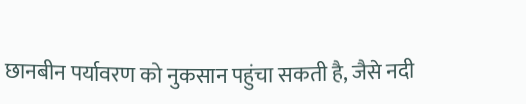छानबीन पर्यावरण को नुकसान पहुंचा सकती है, जैसे नदी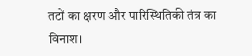तटों का क्षरण और पारिस्थितिकी तंत्र का विनाश।